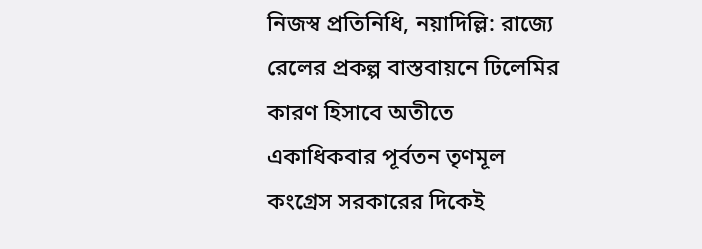নিজস্ব প্রতিনিধি, নয়াদিল্লি: রাজ্যে রেলের প্রকল্প বাস্তবায়নে ঢিলেমির কারণ হিসাবে অতীতে একাধিকবার পূর্বতন তৃণমূল কংগ্রেস সরকারের দিকেই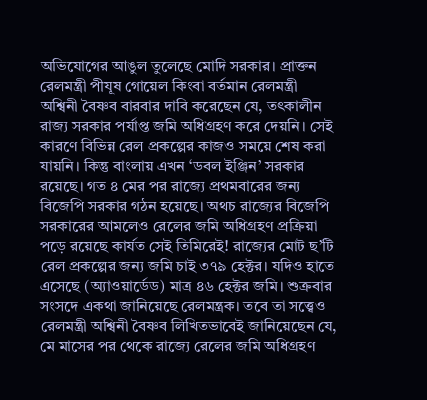অভিযোগের আঙুল তুলেছে মোদি সরকার। প্রাক্তন রেলমন্ত্রী পীযূষ গোয়েল কিংবা বর্তমান রেলমন্ত্রী অশ্বিনী বৈষ্ণব বারবার দাবি করেছেন যে, তৎকালীন রাজ্য সরকার পর্যাপ্ত জমি অধিগ্রহণ করে দেয়নি। সেই কারণে বিভিন্ন রেল প্রকল্পের কাজও সময়ে শেষ করা যায়নি। কিন্তু বাংলায় এখন ‘ডবল ইঞ্জিন’ সরকার রয়েছে। গত ৪ মের পর রাজ্যে প্রথমবারের জন্য বিজেপি সরকার গঠন হয়েছে। অথচ রাজ্যের বিজেপি সরকারের আমলেও রেলের জমি অধিগ্রহণ প্রক্রিয়া পড়ে রয়েছে কার্যত সেই তিমিরেই! রাজ্যের মোট ছ’টি রেল প্রকল্পের জন্য জমি চাই ৩৭৯ হেক্টর। যদিও হাতে এসেছে (অ্যাওয়ার্ডেড) মাত্র ৪৬ হেক্টর জমি। শুক্রবার সংসদে একথা জানিয়েছে রেলমন্ত্রক। তবে তা সত্ত্বেও রেলমন্ত্রী অশ্বিনী বৈষ্ণব লিখিতভাবেই জানিয়েছেন যে, মে মাসের পর থেকে রাজ্যে রেলের জমি অধিগ্রহণ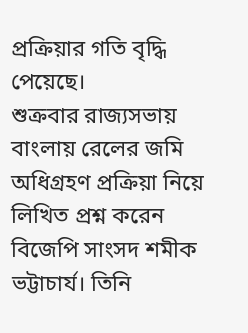প্রক্রিয়ার গতি বৃদ্ধি পেয়েছে।
শুক্রবার রাজ্যসভায় বাংলায় রেলের জমি অধিগ্রহণ প্রক্রিয়া নিয়ে লিখিত প্রশ্ন করেন বিজেপি সাংসদ শমীক ভট্টাচার্য। তিনি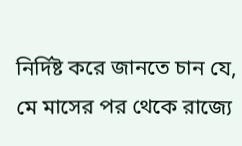নির্দিষ্ট করে জানতে চান যে, মে মাসের পর থেকে রাজ্যে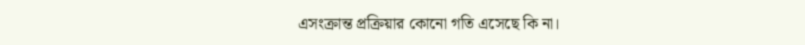এসংক্রান্ত প্রক্রিয়ার কোনো গতি এসেছে কি না।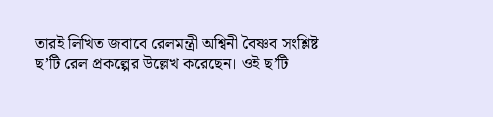তারই লিখিত জবাবে রেলমন্ত্রী অশ্বিনী বৈষ্ণব সংশ্লিষ্ট ছ’টি রেল প্রকল্পের উল্লেখ করেছেন। ওই ছ’টি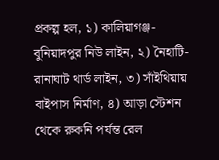প্রকল্প হল, ১) কালিয়াগঞ্জ-বুনিয়াদপুর নিউ লাইন, ২) নৈহাটি-রানাঘাট থার্ড লাইন, ৩) সাঁইথিয়ায় বাইপাস নির্মাণ, ৪) আড়া স্টেশন থেকে রুকনি পর্যন্ত রেল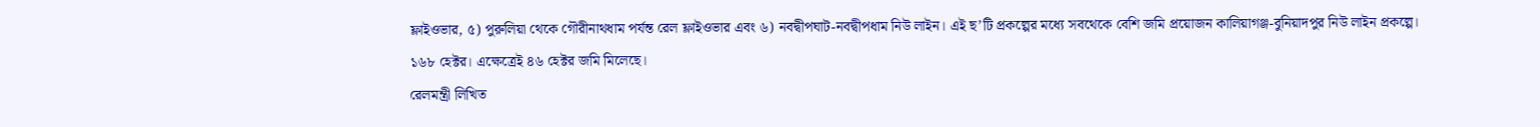ফ্লাইওভার, ৫) পুরুলিয়া থেকে গৌরীনাথধাম পর্যন্ত রেল ফ্লাইওভার এবং ৬) নবদ্বীপঘাট-নবদ্বীপধাম নিউ লাইন। এই ছ’টি প্রকল্পের মধ্যে সবথেকে বেশি জমি প্রয়োজন কালিয়াগঞ্জ-বুনিয়াদপুর নিউ লাইন প্রকল্পে। ১৬৮ হেক্টর। এক্ষেত্রেই ৪৬ হেক্টর জমি মিলেছে।
রেলমন্ত্রী লিখিত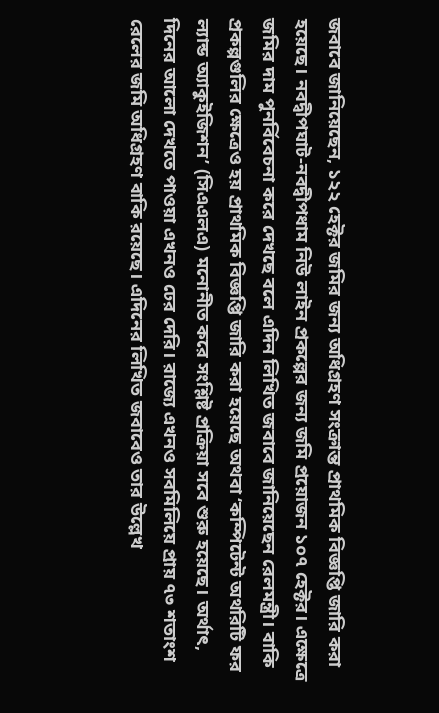জবাবে জানিয়েছেন, ১২২ হেক্টর জমির জন্য অধিগ্রহণ সংক্রান্ত প্রাথমিক বিজ্ঞপ্তি জারি করা হয়েছে। নবদ্বীপঘাট-নবদ্বীপধাম নিউ লাইন প্রকল্পের জন্য জমি প্রয়োজন ১০৭ হেক্টর। এক্ষেত্রে জমির দাম পুনর্বিবেচনা করে দেখছে বলে এদিন লিখিত জবাবে জানিয়েছেন রেলমন্ত্রী। বাকি প্রকল্পগুলির ক্ষেত্রেও হয় প্রাথমিক বিজ্ঞপ্তি জারি করা হয়েছে অথবা ‘কম্পিটেন্ট অথরিটি ফর ল্যান্ড অ্যাকুইজিশন’ (সিএএলএ) মনোনীত করে সংশ্লিষ্ট প্রক্রিয়া সবে শুরু হয়েছে। অর্থাৎ, দিনের আলো দেখতে পাওয়া এখনও ঢের দেরি। রাজ্যে এখনও সবমিলিয়ে প্রায় ৭৩ শতাংশ রেলের জমি অধিগ্রহণ বাকি রয়েছে। এদিনের লিখিত জবাবেও তার উল্লেখ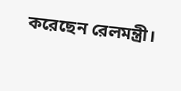করেছেন রেলমন্ত্রী।